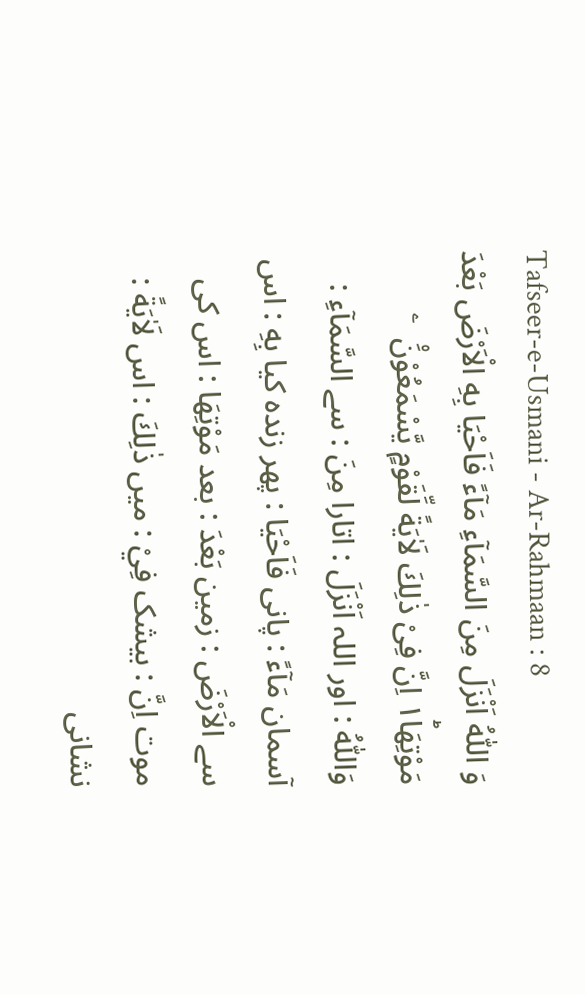Tafseer-e-Usmani - Ar-Rahmaan : 8
وَ اللّٰهُ اَنْزَلَ مِنَ السَّمَآءِ مَآءً فَاَحْیَا بِهِ الْاَرْضَ بَعْدَ مَوْتِهَا١ؕ اِنَّ فِیْ ذٰلِكَ لَاٰیَةً لِّقَوْمٍ یَّسْمَعُوْنَ۠   ۧ
وَاللّٰهُ : اور اللہ اَنْزَلَ : اتارا مِنَ : سے السَّمَآءِ : آسمان مَآءً : پانی فَاَحْيَا : پھر زندہ کیا بِهِ : اس سے الْاَرْضَ : زمین بَعْدَ : بعد مَوْتِهَا : اس کی موت اِنَّ : بیشک فِيْ : میں ذٰلِكَ : اس لَاٰيَةً : نشانی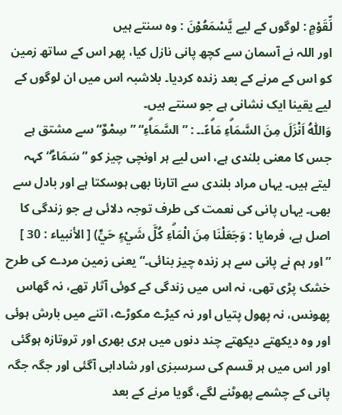لِّقَوْمٍ : لوگوں کے لیے يَّسْمَعُوْنَ : وہ سنتے ہیں
اور اللہ نے آسمان سے کچھ پانی نازل کیا، پھر اس کے ساتھ زمین کو اس کے مرنے کے بعد زندہ کردیا۔ بلاشبہ اس میں ان لوگوں کے لیے یقینا ایک نشانی ہے جو سنتے ہیں۔
وَاللّٰهُ اَنْزَلَ مِنَ السَّمَاۗءِ مَاۗءً۔۔ : ”السَّمَاۗءِ“ ”سِمْوٌ“ سے مشتق ہے جس کا معنی بلندی ہے، اس لیے ہر اونچی چیز کو ”سَمَاءٌ“ کہہ لیتے ہیں۔ یہاں مراد بلندی سے اتارنا بھی ہوسکتا ہے اور بادل سے بھی۔ یہاں پانی کی نعمت کی طرف توجہ دلائی ہے جو زندگی کا اصل ہے، فرمایا : وَجَعَلْنَا مِنَ الْمَاۗءِ كُلَّ شَيْءٍ حَيٍّ) [ الأنبیاء : 30 ] ”اور ہم نے پانی سے ہر زندہ چیز بنائی۔“ یعنی زمین مردے کی طرح خشک پڑی تھی، نہ اس میں زندگی کے کوئی آثار تھے، نہ گھاس پھونس، نہ پھول پتیاں اور نہ کیڑے مکوڑے، اتنے میں بارش ہوئی اور وہ دیکھتے دیکھتے چند دنوں میں ہری بھری اور تروتازہ ہوگئی اور اس میں ہر قسم کی سرسبزی اور شادابی آگئی اور جگہ جگہ پانی کے چشمے پھوٹنے لگے، گویا مرنے کے بعد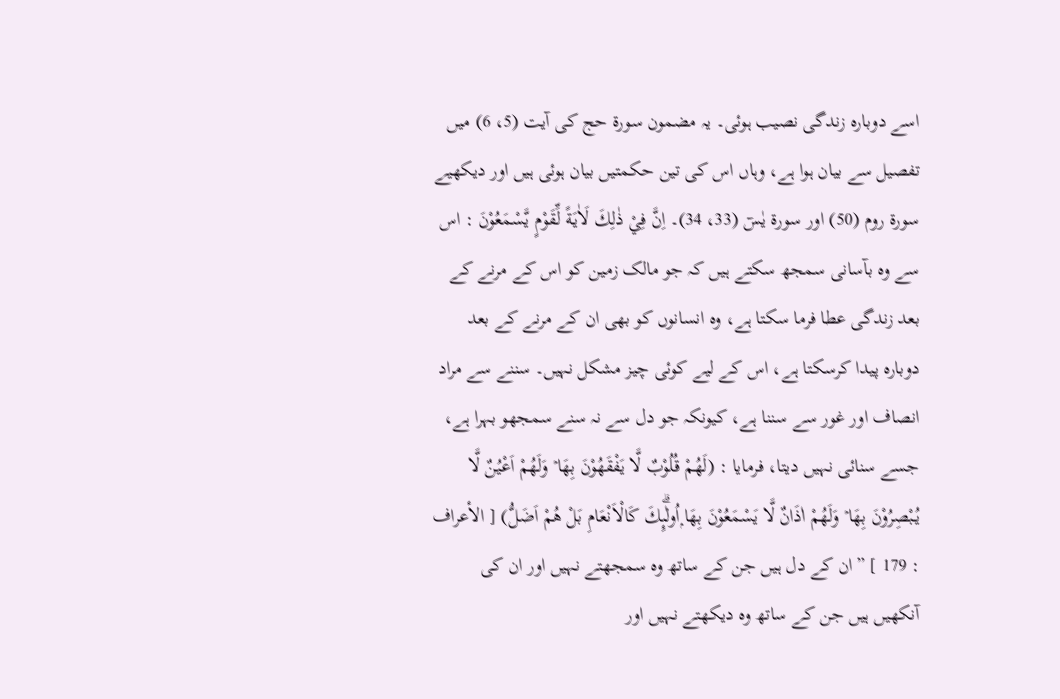اسے دوبارہ زندگی نصیب ہوئی۔ یہ مضمون سورة حج کی آیت (5، 6) میں تفصیل سے بیان ہوا ہے، وہاں اس کی تین حکمتیں بیان ہوئی ہیں اور دیکھیے سورة روم (50) اور سورة یٰسٓ (33، 34)۔ اِنَّ فِيْ ذٰلِكَ لَاٰيَةً لِّقَوْمٍ يَّسْمَعُوْنَ : اس سے وہ بآسانی سمجھ سکتے ہیں کہ جو مالک زمین کو اس کے مرنے کے بعد زندگی عطا فرما سکتا ہے، وہ انسانوں کو بھی ان کے مرنے کے بعد دوبارہ پیدا کرسکتا ہے، اس کے لیے کوئی چیز مشکل نہیں۔ سننے سے مراد انصاف اور غور سے سننا ہے، کیونکہ جو دل سے نہ سنے سمجھو بہرا ہے، جسے سنائی نہیں دیتا، فرمایا : (لَهُمْ قُلُوْبٌ لَّا يَفْقَهُوْنَ بِهَا ۡ وَلَهُمْ اَعْيُنٌ لَّا يُبْصِرُوْنَ بِهَا ۡ وَلَهُمْ اٰذَانٌ لَّا يَسْمَعُوْنَ بِهَا ۭاُولٰۗىِٕكَ كَالْاَنْعَامِ بَلْ هُمْ اَضَلُّ) [ الأعراف : 179 ] ”ان کے دل ہیں جن کے ساتھ وہ سمجھتے نہیں اور ان کی آنکھیں ہیں جن کے ساتھ وہ دیکھتے نہیں اور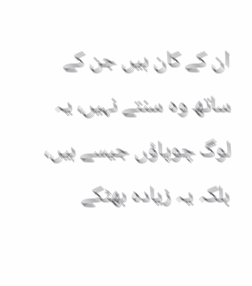ان کے کان ہیں جن کے ساتھ وہ سنتے نہیں، یہ لوگ چوپاؤں جیسے ہیں، بلکہ یہ زیادہ بھٹکے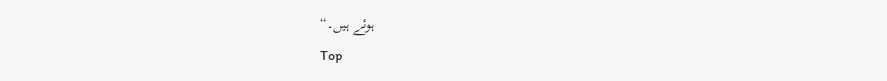ہوئے ہیں۔“
Top